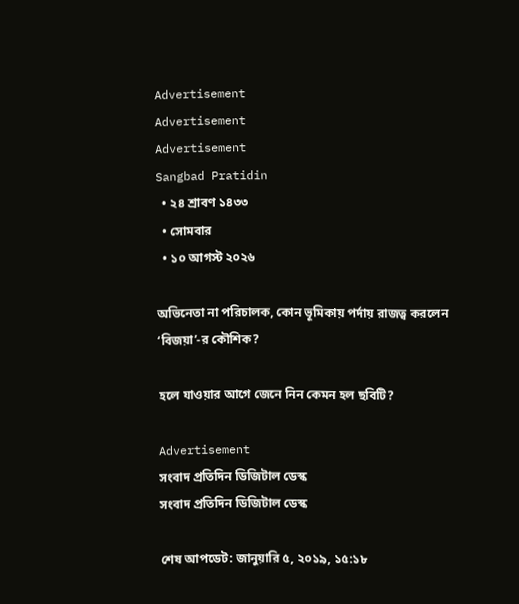Advertisement
Advertisement
Advertisement
Sangbad Pratidin
  • ২৪ শ্রাবণ ১৪৩৩
  • সোমবার
  • ১০ আগস্ট ২০২৬

অভিনেতা না পরিচালক, কোন ভূমিকায় পর্দায় রাজত্ব করলেন ‘বিজয়া’-র কৌশিক?

হলে যাওয়ার আগে জেনে নিন কেমন হল ছবিটি?

Advertisement
সংবাদ প্রতিদিন ডিজিটাল ডেস্ক
সংবাদ প্রতিদিন ডিজিটাল ডেস্ক

শেষ আপডেট: জানুয়ারি ৫, ২০১৯, ১৫:১৮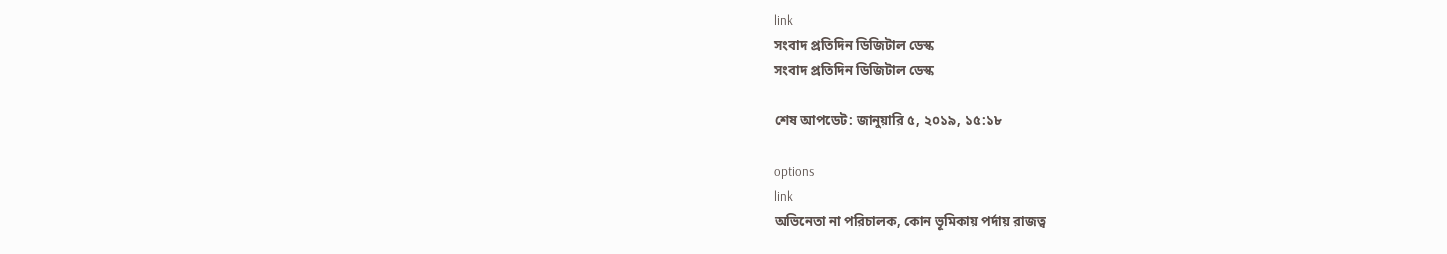link
সংবাদ প্রতিদিন ডিজিটাল ডেস্ক
সংবাদ প্রতিদিন ডিজিটাল ডেস্ক

শেষ আপডেট: জানুয়ারি ৫, ২০১৯, ১৫:১৮

options
link
অভিনেতা না পরিচালক, কোন ভূমিকায় পর্দায় রাজত্ব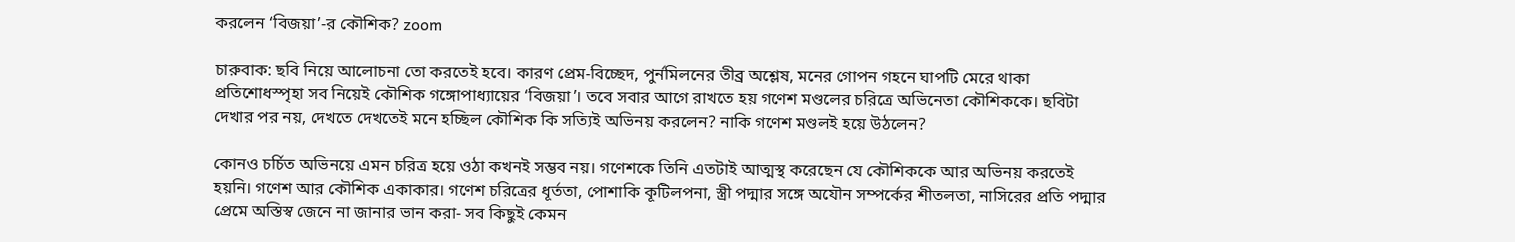করলেন ‘বিজয়া’-র কৌশিক? zoom

চারুবাক: ছবি নিয়ে আলোচনা তো করতেই হবে। কারণ প্রেম-বিচ্ছেদ, পুর্নমিলনের তীব্র অশ্লেষ, মনের গোপন গহনে ঘাপটি মেরে থাকা প্রতিশোধস্পৃহা সব নিয়েই কৌশিক গঙ্গোপাধ্যায়ের ‘বিজয়া’। তবে সবার আগে রাখতে হয় গণেশ মণ্ডলের চরিত্রে অভিনেতা কৌশিককে। ছবিটা দেখার পর নয়, দেখতে দেখতেই মনে হচ্ছিল কৌশিক কি সত্যিই অভিনয় করলেন? নাকি গণেশ মণ্ডলই হয়ে উঠলেন?

কোনও চর্চিত অভিনয়ে এমন চরিত্র হয়ে ওঠা কখনই সম্ভব নয়। গণেশকে তিনি এতটাই আত্মস্থ করেছেন যে কৌশিককে আর অভিনয় করতেই হয়নি। গণেশ আর কৌশিক একাকার। গণেশ চরিত্রের ধূর্ততা, পোশাকি কূটিলপনা, স্ত্রী পদ্মার সঙ্গে অযৌন সম্পর্কের শীতলতা, নাসিরের প্রতি পদ্মার প্রেমে অস্তিস্ব জেনে না জানার ভান করা- সব কিছুই কেমন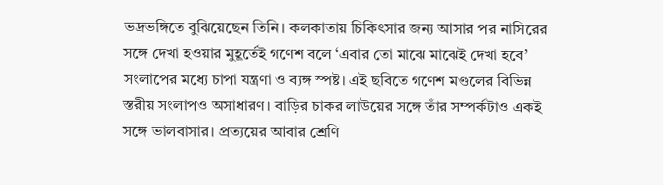ভদ্রভঙ্গিতে বুঝিয়েছেন তিনি। কলকাতায় চিকিৎসার জন্য আসার পর নাসিরের সঙ্গে দেখা হওয়ার মুহূর্তেই গণেশ বলে ‘এবার তো মাঝে মাঝেই দেখা হবে’ সংলাপের মধ্যে চাপা যন্ত্রণা ও ব্যঙ্গ স্পষ্ট। এই ছবিতে গণেশ মণ্ডলের বিভিন্ন স্তরীয় সংলাপও অসাধারণ। বাড়ির চাকর লাউয়ের সঙ্গে তাঁর সম্পর্কটাও একই সঙ্গে ভালবাসার। প্রত্যয়ের আবার শ্রেণি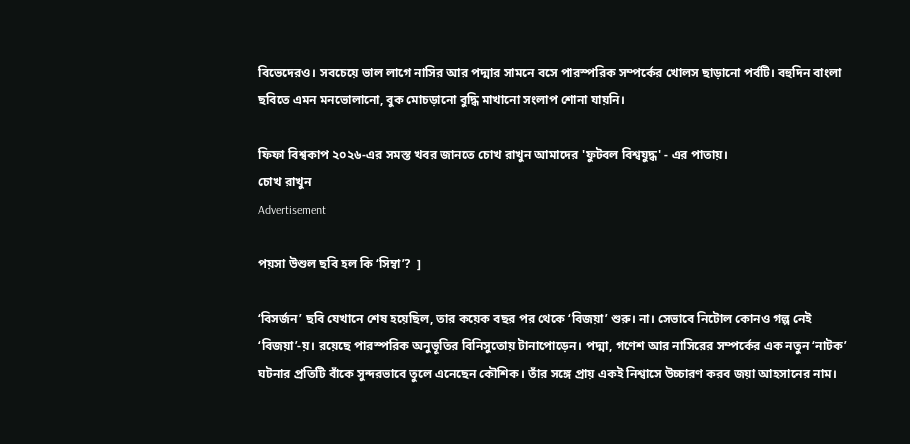বিভেদেরও। সবচেয়ে ভাল লাগে নাসির আর পদ্মার সামনে বসে পারস্পরিক সম্পর্কের খোলস ছাড়ানো পর্বটি। বহুদিন বাংলা ছবিতে এমন মনভোলানো, বুক মোচড়ানো বুদ্ধি মাখানো সংলাপ শোনা যায়নি।

ফিফা বিশ্বকাপ ২০২৬-এর সমস্ত খবর জানতে চোখ রাখুন আমাদের 'ফুটবল বিশ্বযুদ্ধ' - এর পাতায়।
চোখ রাখুন
Advertisement

পয়সা উশুল ছবি হল কি ‘সিম্বা’?  ]

‘বিসর্জন’ ছবি যেখানে শেষ হয়েছিল, তার কয়েক বছর পর থেকে ‘বিজয়া’ শুরু। না। সেভাবে নিটোল কোনও গল্প নেই ‘বিজয়া’-য়। রয়েছে পারস্পরিক অনুভূতির বিনিসুতোয় টানাপোড়েন। পদ্মা, গণেশ আর নাসিরের সম্পর্কের এক নতুন ‘নাটক’ ঘটনার প্রতিটি বাঁকে সুন্দরভাবে তুলে এনেছেন কৌশিক। তাঁর সঙ্গে প্রায় একই নিশ্বাসে উচ্চারণ করব জয়া আহসানের নাম।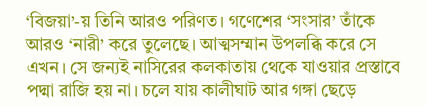‘বিজয়া’-য় তিনি আরও পরিণত। গণেশের ‘সংসার’ তাঁকে আরও ‘নারী’ করে তুলেছে। আত্মসম্মান উপলব্ধি করে সে এখন। সে জন্যই নাসিরের কলকাতায় থেকে যাওয়ার প্রস্তাবে পদ্মা রাজি হয় না। চলে যায় কালীঘাট আর গঙ্গা ছেড়ে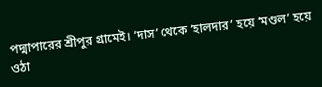পদ্মাপারের শ্রীপুর গ্রামেই। ‘দাস’ থেকে ‘হালদার’ হয়ে ‘মণ্ডল’ হয়ে ওঠা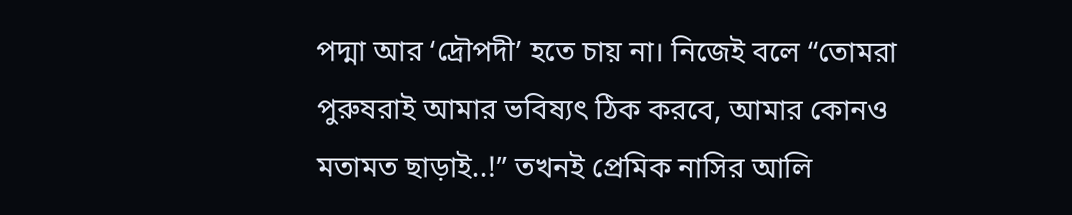পদ্মা আর ‘দ্রৌপদী’ হতে চায় না। নিজেই বলে “তোমরা পুরুষরাই আমার ভবিষ্যৎ ঠিক করবে, আমার কোনও মতামত ছাড়াই..!” তখনই প্রেমিক নাসির আলি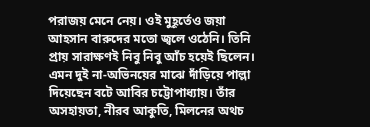পরাজয় মেনে নেয়। ওই মুহূর্তেও জয়া আহসান বারুদের মতো জ্বলে ওঠেনি। তিনি প্রায় সারাক্ষণই নিবু নিবু আঁচ হয়েই ছিলেন। এমন দুই না-অভিনয়ের মাঝে দাঁড়িয়ে পাল্লা দিয়েছেন বটে আবির চট্টোপাধ্যায়। তাঁর অসহায়তা, নীরব আকুতি, মিলনের অথচ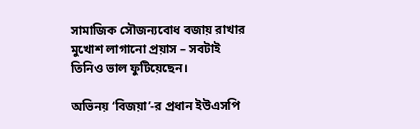সামাজিক সৌজন্যবোধ বজায় রাখার মুখোশ লাগানো প্রয়াস – সবটাই তিনিও ভাল ফুটিয়েছেন।

অভিনয় ‘বিজয়া’-র প্রধান ইউএসপি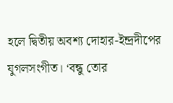হলে দ্বিতীয় অবশ্য দোহার-ইন্দ্রদীপের যুগলসংগীত। ‘বন্ধু তোর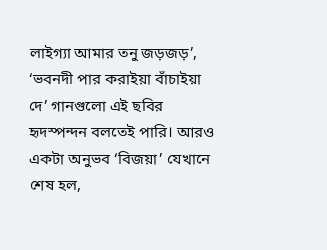লাইগ্যা আমার তনু জড়জড়’, ‘ভবনদী পার করাইয়া বাঁচাইয়া দে’ গানগুলো এই ছবির হৃদস্পন্দন বলতেই পারি। আরও একটা অনুভব ‘বিজয়া’ যেখানে শেষ হল,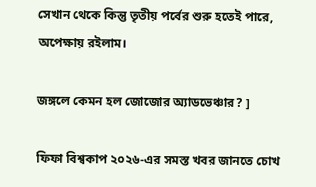সেখান থেকে কিন্তু তৃতীয় পর্বের শুরু হতেই পারে, অপেক্ষায় রইলাম।

জঙ্গলে কেমন হল জোজোর অ্যাডভেঞ্চার? ]

ফিফা বিশ্বকাপ ২০২৬-এর সমস্ত খবর জানতে চোখ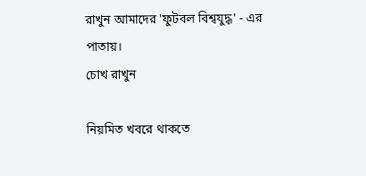রাখুন আমাদের 'ফুটবল বিশ্বযুদ্ধ' - এর পাতায়।
চোখ রাখুন

নিয়মিত খবরে থাকতে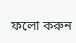ফলো করুন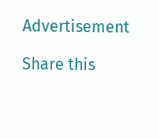Advertisement

Share this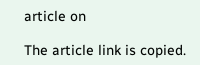article on

The article link is copied.